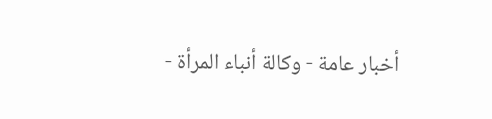أخبار عامة - وكالة أنباء المرأة -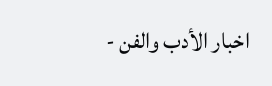اخبار الأدب والفن -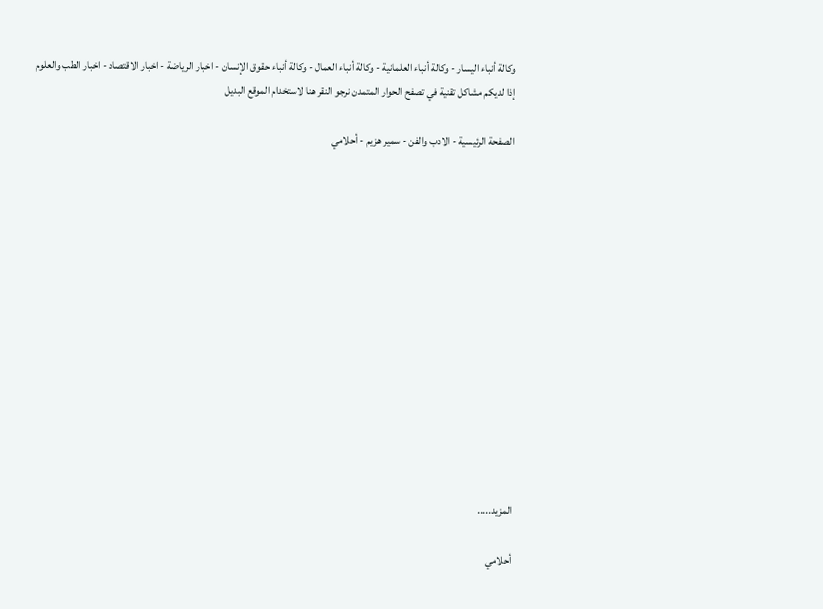وكالة أنباء اليسار - وكالة أنباء العلمانية - وكالة أنباء العمال - وكالة أنباء حقوق الإنسان - اخبار الرياضة - اخبار الاقتصاد - اخبار الطب والعلوم
إذا لديكم مشاكل تقنية في تصفح الحوار المتمدن نرجو النقر هنا لاستخدام الموقع البديل

الصفحة الرئيسية - الادب والفن - سمير هزيم - أحلامي














المزيد.....

أحلامي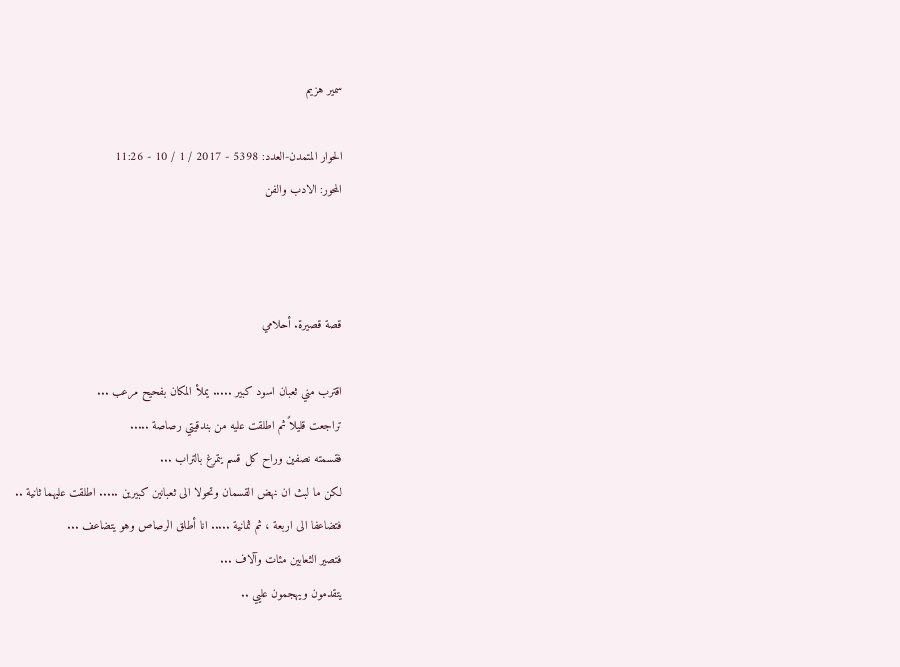سمير هزيم

الحوار المتمدن-العدد: 5398 - 2017 / 1 / 10 - 11:26
المحور: الادب والفن



قصة قصيرة. أحلامي

اقترب مني ثعبان اسود كبير ..... يملأ المكان بفحيح مرعب ...
تراجعت قليلاً ثم اطلقت عليه من بندقيتي رصاصة .....
فقسمته نصفين وراح كل قسم يتمرغ بالتراب ...
لكن ما لبث ان نهض القسمان وتحولا الى ثعبانين كبيرين ..... اطلقت عليهما ثانية ..
فتضاعفا الى اربعة ، ثم ثمانية ..... انا أطلق الرصاص وهو يتضاعف ...
فتصير الثعابين مئات وآلاف ...
يتقدمون ويهجمون عليي ..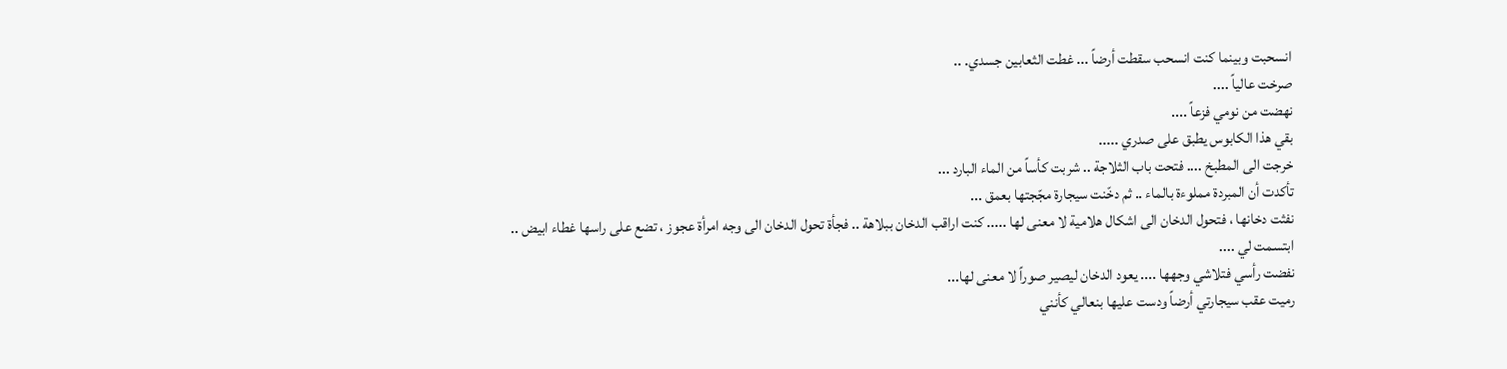انسحبت وبينما كنت انسحب سقطت أرضاً ... غطت الثعابين جسدي. ..
صرخت عالياً ....
نهضت من نومي فزعاً ....
بقي هذا الكابوس يطبق على صدري .....
خرجت الى المطبخ .... فتحت باب الثلاجة .. شربت كأساً من الماء البارد ...
تأكدت أن المبردة مملوءة بالماء .. ثم دخّنت سيجارة مجّجتها بعمق ...
نفثت دخانها ، فتحول الدخان الى اشكال هلامية لا معنى لها ..... كنت اراقب الدخان ببلاهة .. فجأة تحول الدخان الى وجه امرأة عجوز ، تضع على راسها غطاء ابيض ..
ابتسمت لي ....
نفضت رأسي فتلاشي وجهها .... يعود الدخان ليصير صوراً لا معنى لها...
رميت عقب سيجارتي أرضاً ودست عليها بنعالي كأنني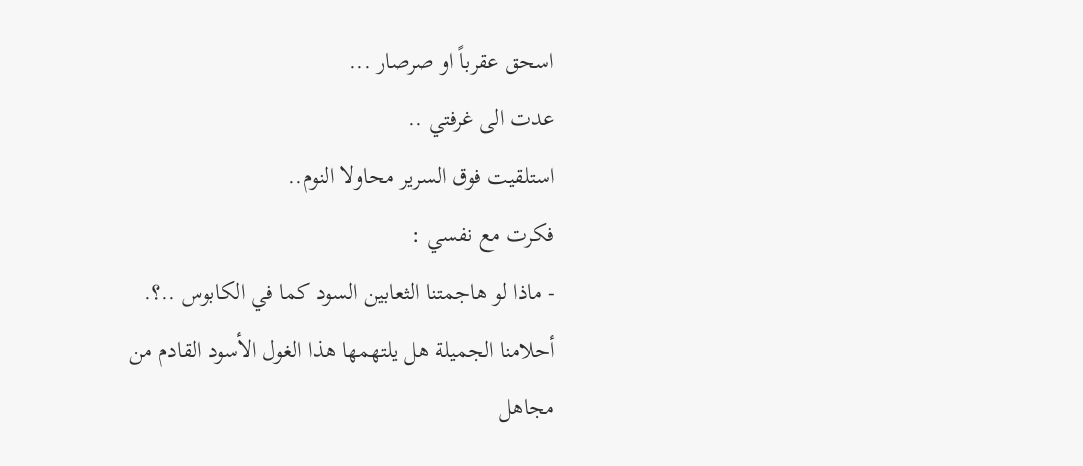اسحق عقرباً او صرصار ...
عدت الى غرفتي ..
استلقيت فوق السرير محاولا النوم..
فكرت مع نفسي :
- ماذا لو هاجمتنا الثعابين السود كما في الكابوس ..؟.
أحلامنا الجميلة هل يلتهمها هذا الغول الأسود القادم من مجاهل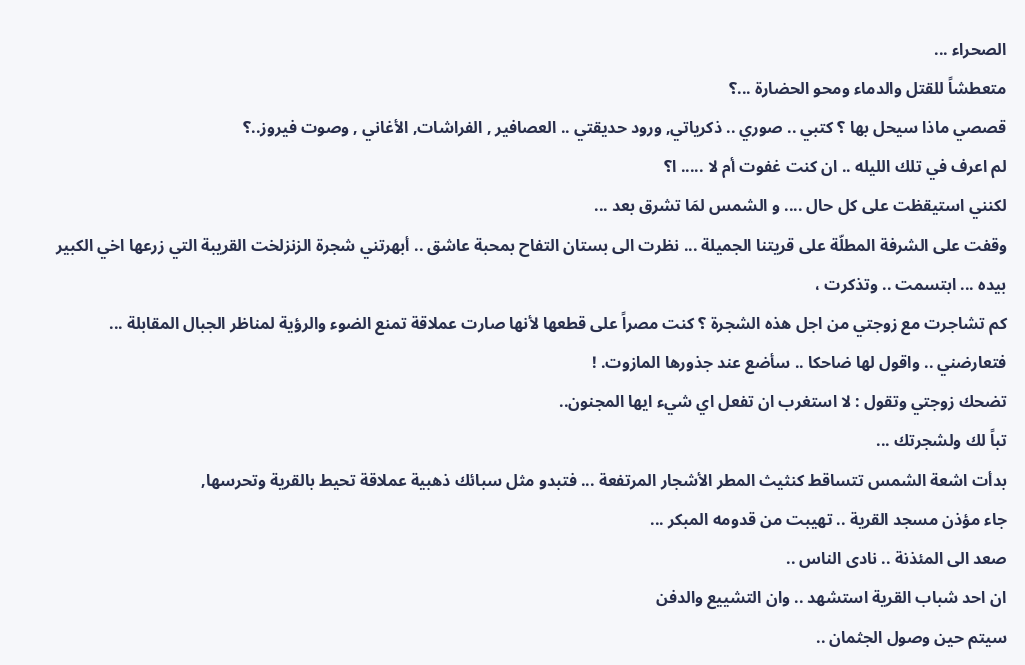الصحراء ...
متعطشاً للقتل والدماء ومحو الحضارة ...؟
قصصي ماذا سيحل بها ؟ كتبي .. صوري .. ذكرياتي, ورود حديقتي .. العصافير , الفراشات, الأغاني , وصوت فيروز..؟
لم اعرف في تلك الليله .. ان كنت غفوت أم لا ..... ا؟
لكنني استيقظت على كل حال .... و الشمس لمَا تشرق بعد ...
وقفت على الشرفة المطلّة على قريتنا الجميلة ... نظرت الى بستان التفاح بمحبة عاشق .. أبهرتني شجرة الزنزلخت القريبة التي زرعها اخي الكبير بيده ... ابتسمت .. وتذكرت ،
كم تشاجرت مع زوجتي من اجل هذه الشجرة ؟ كنت مصراً على قطعها لأنها صارت عملاقة تمنع الضوء والرؤية لمناظر الجبال المقابلة ... فتعارضني .. واقول لها ضاحكا .. سأضع عند جذورها المازوت. !
تضحك زوجتي وتقول : لا استغرب ان تفعل اي شيء ايها المجنون..
تباً لك ولشجرتك ...
بدأت اشعة الشمس تتساقط كنثيث المطر الأشجار المرتفعة ... فتبدو مثل سبائك ذهبية عملاقة تحيط بالقرية وتحرسها,
جاء مؤذن مسجد القرية .. تهيبت من قدومه المبكر ...
صعد الى المئذنة .. نادى الناس ..
ان احد شباب القرية استشهد .. وان التشييع والدفن
سيتم حين وصول الجثمان ..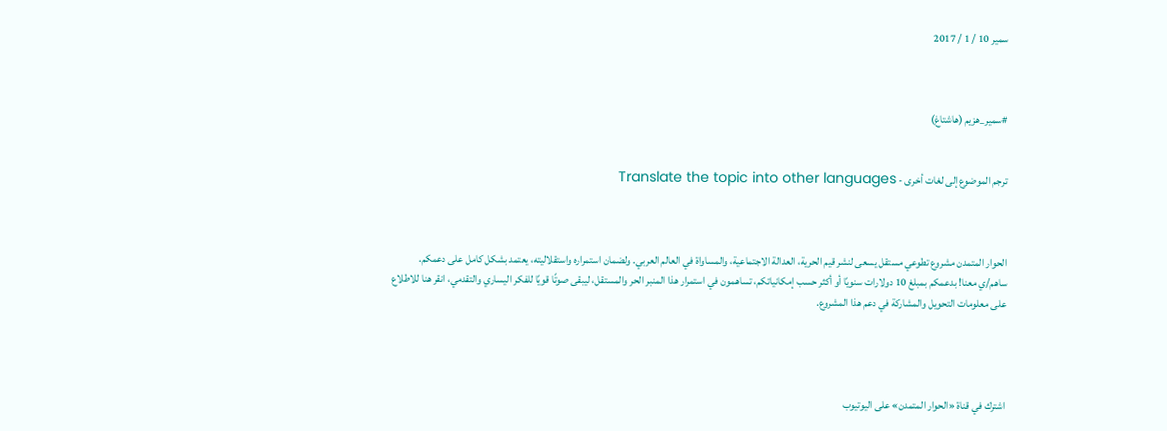سمير 10 / 1 / 2017



#سمير_هزيم (هاشتاغ)


ترجم الموضوع إلى لغات أخرى - Translate the topic into other languages



الحوار المتمدن مشروع تطوعي مستقل يسعى لنشر قيم الحرية، العدالة الاجتماعية، والمساواة في العالم العربي. ولضمان استمراره واستقلاليته، يعتمد بشكل كامل على دعمكم. ساهم/ي معنا! بدعمكم بمبلغ 10 دولارات سنويًا أو أكثر حسب إمكانياتكم، تساهمون في استمرار هذا المنبر الحر والمستقل، ليبقى صوتًا قويًا للفكر اليساري والتقدمي، انقر هنا للاطلاع على معلومات التحويل والمشاركة في دعم هذا المشروع.




اشترك في قناة «الحوار المتمدن» على اليوتيوب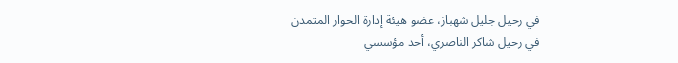في رحيل جليل شهباز، عضو هيئة إدارة الحوار المتمدن
في رحيل شاكر الناصري، أحد مؤسسي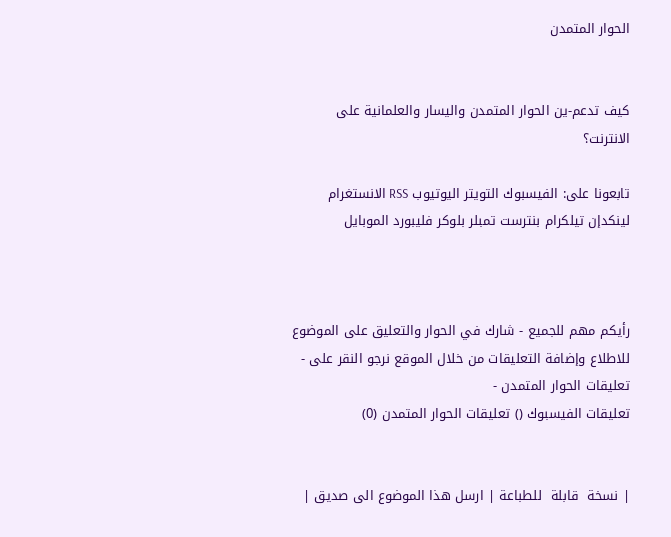الحوار المتمدن


كيف تدعم-ين الحوار المتمدن واليسار والعلمانية على الانترنت؟

تابعونا على: الفيسبوك التويتر اليوتيوب RSS الانستغرام لينكدإن تيلكرام بنترست تمبلر بلوكر فليبورد الموبايل



رأيكم مهم للجميع - شارك في الحوار والتعليق على الموضوع
للاطلاع وإضافة التعليقات من خلال الموقع نرجو النقر على - تعليقات الحوار المتمدن -
تعليقات الفيسبوك () تعليقات الحوار المتمدن (0)


| نسخة  قابلة  للطباعة | ارسل هذا الموضوع الى صديق |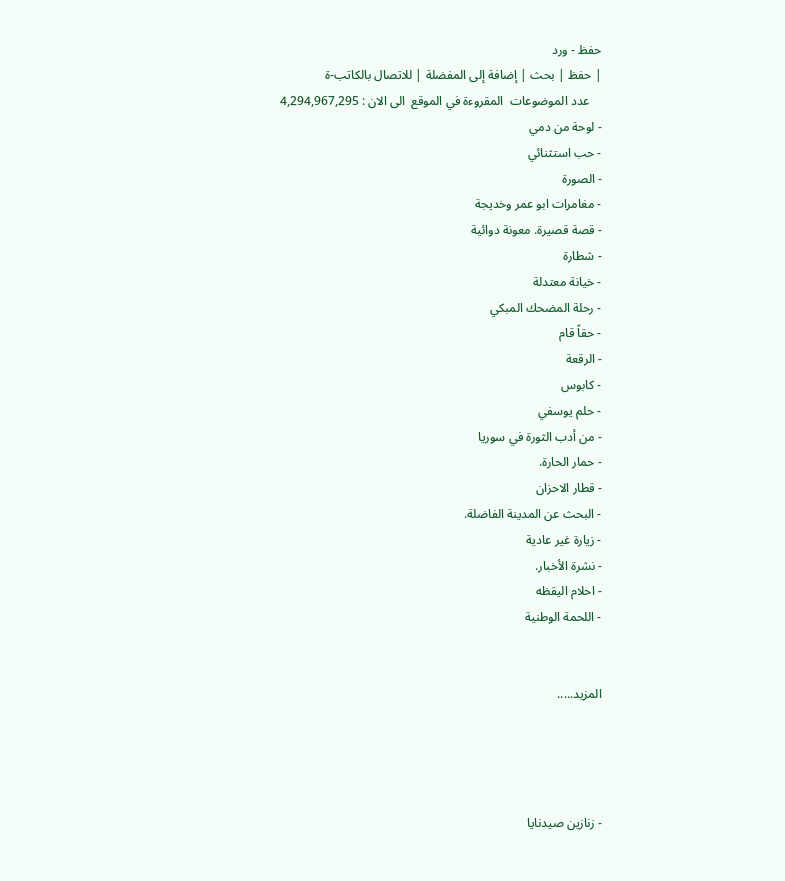حفظ - ورد
| حفظ | بحث | إضافة إلى المفضلة | للاتصال بالكاتب-ة
    عدد الموضوعات  المقروءة في الموقع  الى الان : 4,294,967,295
- لوحة من دمي
- حب استثنائي
- الصورة
- مغامرات ابو عمر وخديجة
- قصة قصيرة. معونة دوائية
- شطارة
- خيانة معتدلة
- رحلة المضحك المبكي
- حقاً قام
- الرقعة
- كابوس
- حلم يوسفي
- من أدب الثورة في سوريا
- حمار الحارة.
- قطار الاحزان
- البحث عن المدينة الفاضلة.
- زيارة غير عادية
- نشرة الأخبار.
- احلام اليقظه
- اللحمة الوطنية


المزيد.....




- زنازين صيدنايا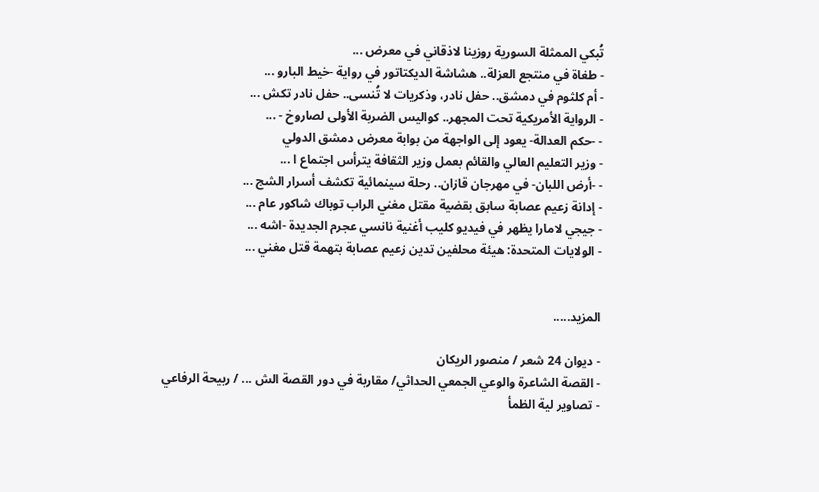تُبكي الممثلة السورية روزينا لاذقاني في معرض ...
- طغاة في منتجع العزلة.. هشاشة الديكتاتور في رواية -خيط البارو ...
- أم كلثوم في دمشق.. حفل نادر، وذكريات لا تُنسى.. حفل نادر تكش ...
- الرواية الأمريكية تحت المجهر.. كواليس الضربة الأولى لصاروخ - ...
- -حكم العدالة- يعود إلى الواجهة من بوابة معرض دمشق الدولي
- وزير التعليم العالي والقائم بعمل وزير الثقافة يترأس اجتماع ا ...
- -أرض اللبان- في مهرجان قازان.. رحلة سينمائية تكشف أسرار الشج ...
- إدانة زعيم عصابة سابق بقضية مقتل مغني الراب توباك شاكور عام ...
- جيجي لامارا يظهر في فيديو كليب أغنية نانسي عجرم الجديدة -اشه ...
- الولايات المتحدة: هيئة محلفين تدين زعيم عصابة بتهمة قتل مغني ...


المزيد.....

- ديوان 24 شعر / منصور الريكان
- القصة الشاعرة والوعي الجمعي الحداثي/ مقاربة في دور القصة الش ... / ربيحة الرفاعي
- تصاوير لية الظمأ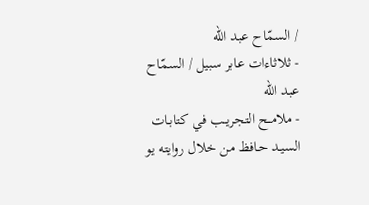/ السمّاح عبد الله
- ثلاثاءات عابر سبيل / السمّاح عبد الله
- ملامــح التجريــب في كتابـات السيـد حـافظ من خلال روايته يو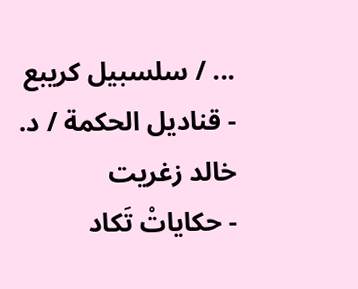... / سلسبيل كريبع
- قناديل الحكمة / د. خالد زغريت
- حكاياتْ تَكاد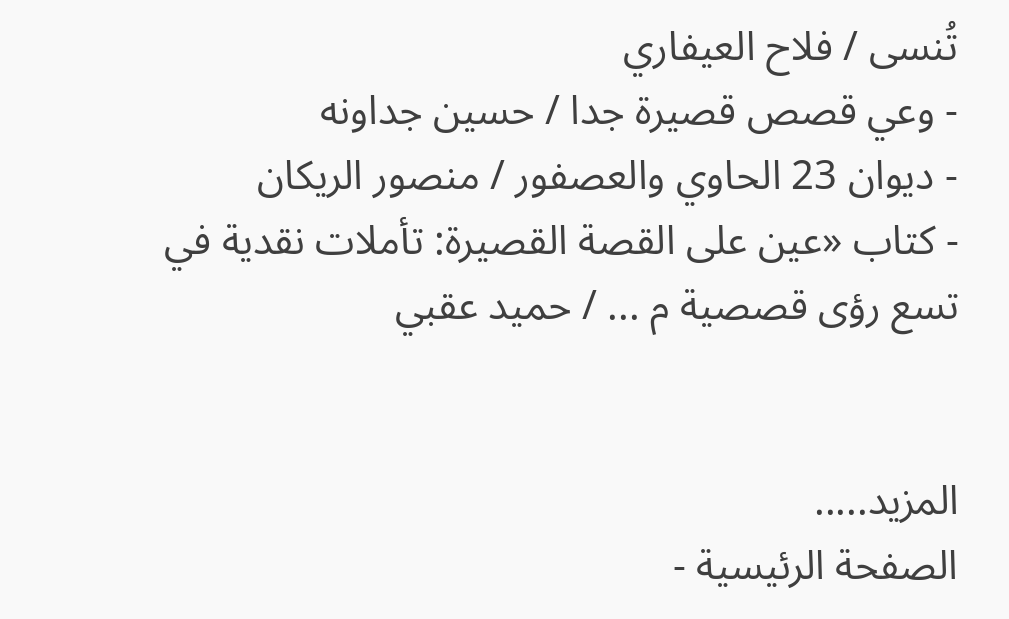تُنسى / فلاح العيفاري
- وعي قصص قصيرة جدا / حسين جداونه
- ديوان 23 الحاوي والعصفور / منصور الريكان
- كتاب «عين على القصة القصيرة: تأملات نقدية في تسع رؤى قصصية م ... / حميد عقبي


المزيد.....
الصفحة الرئيسية -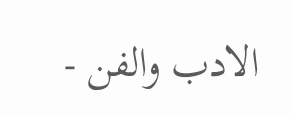الادب والفن -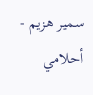سمير هزيم - أحلامي